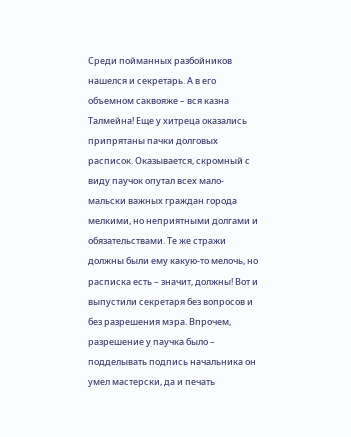Среди пойманных разбойников нашелся и секретарь. А в его объемном саквояже – вся казна Талмейна! Еще у хитреца оказались припрятаны пачки долговых расписок. Оказывается, скромный с виду паучок опутал всех мало-мальски важных граждан города мелкими, но неприятными долгами и обязательствами. Те же стражи должны были ему какую-то мелочь, но расписка есть – значит, должны! Вот и выпустили секретаря без вопросов и без разрешения мэра. Впрочем, разрешение у паучка было – подделывать подпись начальника он умел мастерски, да и печать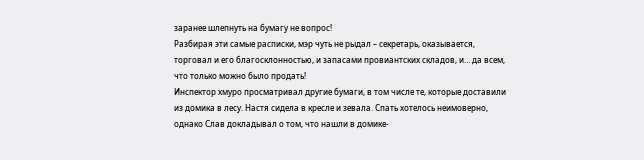заранее шлепнуть на бумагу не вопрос!
Разбирая эти самые расписки, мэр чуть не рыдал – секретарь, оказывается, торговал и его благосклонностью, и запасами провиантских складов, и… да всем, что только можно было продать!
Инспектор хмуро просматривал другие бумаги, в том числе те, которые доставили из домика в лесу. Настя сидела в кресле и зевала. Спать хотелось неимоверно, однако Слав докладывал о том, что нашли в домике-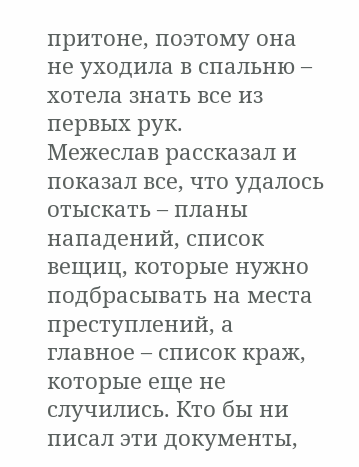притоне, поэтому она не уходила в спальню – хотела знать все из первых рук.
Межеслав рассказал и показал все, что удалось отыскать – планы нападений, список вещиц, которые нужно подбрасывать на места преступлений, а главное – список краж, которые еще не случились. Кто бы ни писал эти документы,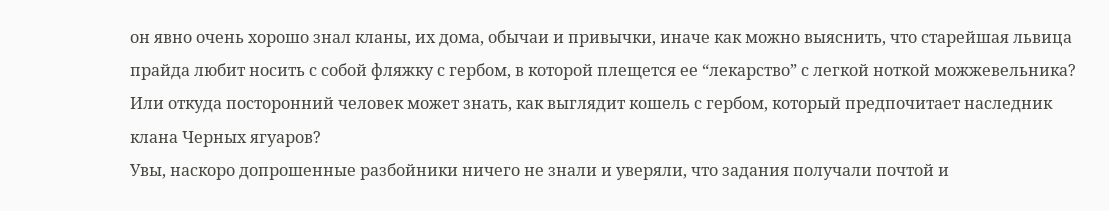он явно очень хорошо знал кланы, их дома, обычаи и привычки, иначе как можно выяснить, что старейшая львица прайда любит носить с собой фляжку с гербом, в которой плещется ее “лекарство” с легкой ноткой можжевельника? Или откуда посторонний человек может знать, как выглядит кошель с гербом, который предпочитает наследник клана Черных ягуаров?
Увы, наскоро допрошенные разбойники ничего не знали и уверяли, что задания получали почтой и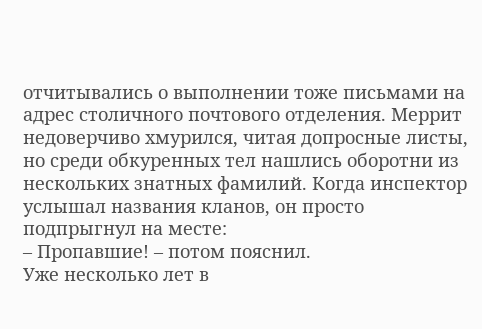отчитывались о выполнении тоже письмами на адрес столичного почтового отделения. Меррит недоверчиво хмурился, читая допросные листы, но среди обкуренных тел нашлись оборотни из нескольких знатных фамилий. Когда инспектор услышал названия кланов, он просто подпрыгнул на месте:
– Пропавшие! – потом пояснил.
Уже несколько лет в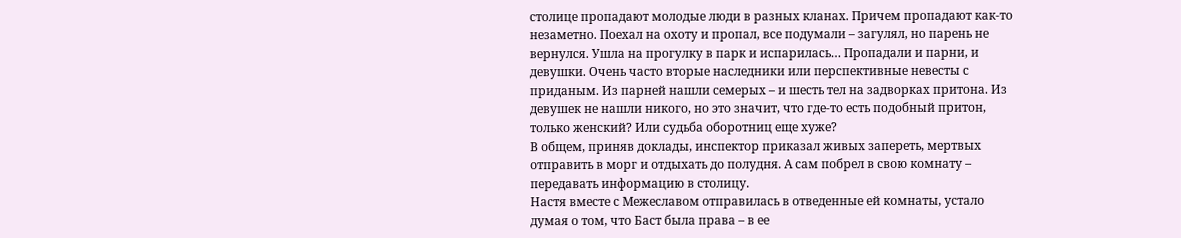столице пропадают молодые люди в разных кланах. Причем пропадают как-то незаметно. Поехал на охоту и пропал, все подумали – загулял, но парень не вернулся. Ушла на прогулку в парк и испарилась… Пропадали и парни, и девушки. Очень часто вторые наследники или перспективные невесты с приданым. Из парней нашли семерых – и шесть тел на задворках притона. Из девушек не нашли никого, но это значит, что где-то есть подобный притон, только женский? Или судьба оборотниц еще хуже?
В общем, приняв доклады, инспектор приказал живых запереть, мертвых отправить в морг и отдыхать до полудня. А сам побрел в свою комнату – передавать информацию в столицу.
Настя вместе с Межеславом отправилась в отведенные ей комнаты, устало думая о том, что Баст была права – в ее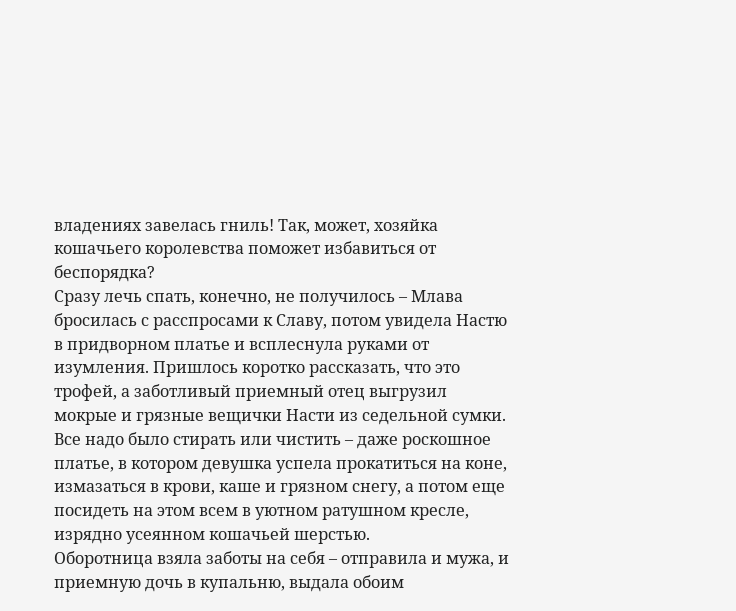владениях завелась гниль! Так, может, хозяйка кошачьего королевства поможет избавиться от беспорядка?
Сразу лечь спать, конечно, не получилось – Млава бросилась с расспросами к Славу, потом увидела Настю в придворном платье и всплеснула руками от изумления. Пришлось коротко рассказать, что это трофей, а заботливый приемный отец выгрузил мокрые и грязные вещички Насти из седельной сумки. Все надо было стирать или чистить – даже роскошное платье, в котором девушка успела прокатиться на коне, измазаться в крови, каше и грязном снегу, а потом еще посидеть на этом всем в уютном ратушном кресле, изрядно усеянном кошачьей шерстью.
Оборотница взяла заботы на себя – отправила и мужа, и приемную дочь в купальню, выдала обоим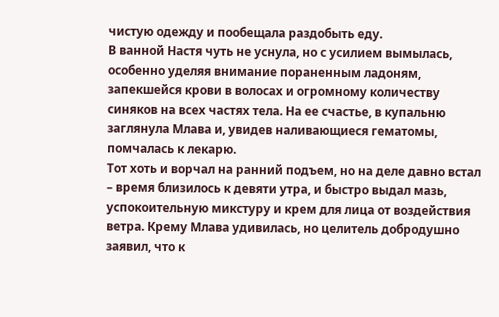чистую одежду и пообещала раздобыть еду.
В ванной Настя чуть не уснула, но с усилием вымылась, особенно уделяя внимание пораненным ладоням, запекшейся крови в волосах и огромному количеству синяков на всех частях тела. На ее счастье, в купальню заглянула Млава и, увидев наливающиеся гематомы, помчалась к лекарю.
Тот хоть и ворчал на ранний подъем, но на деле давно встал – время близилось к девяти утра, и быстро выдал мазь, успокоительную микстуру и крем для лица от воздействия ветра. Крему Млава удивилась, но целитель добродушно заявил, что к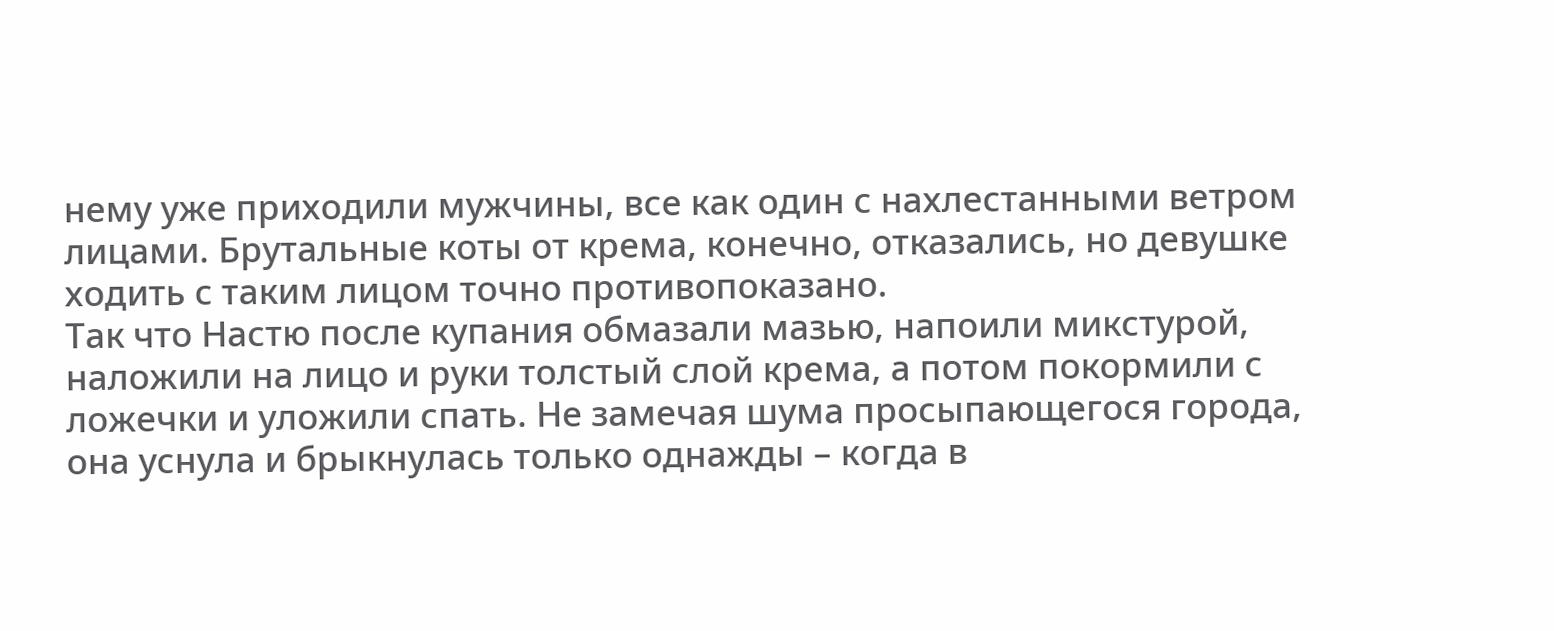нему уже приходили мужчины, все как один с нахлестанными ветром лицами. Брутальные коты от крема, конечно, отказались, но девушке ходить с таким лицом точно противопоказано.
Так что Настю после купания обмазали мазью, напоили микстурой, наложили на лицо и руки толстый слой крема, а потом покормили с ложечки и уложили спать. Не замечая шума просыпающегося города, она уснула и брыкнулась только однажды – когда в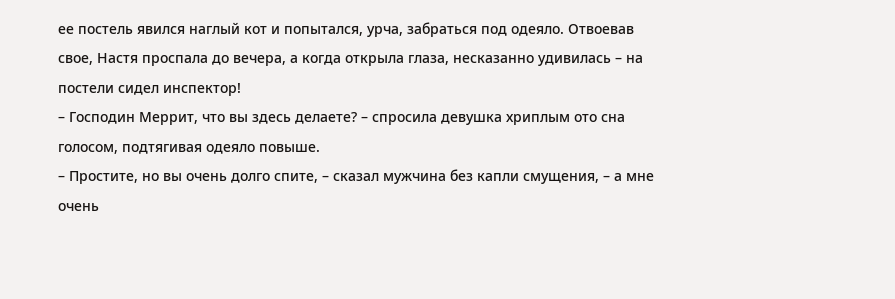ее постель явился наглый кот и попытался, урча, забраться под одеяло. Отвоевав свое, Настя проспала до вечера, а когда открыла глаза, несказанно удивилась – на постели сидел инспектор!
– Господин Меррит, что вы здесь делаете? – спросила девушка хриплым ото сна голосом, подтягивая одеяло повыше.
– Простите, но вы очень долго спите, – сказал мужчина без капли смущения, – а мне очень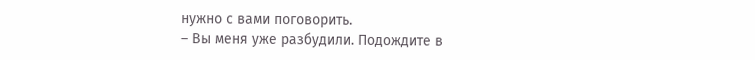нужно с вами поговорить.
– Вы меня уже разбудили. Подождите в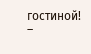гостиной! –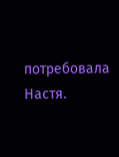потребовала Настя.